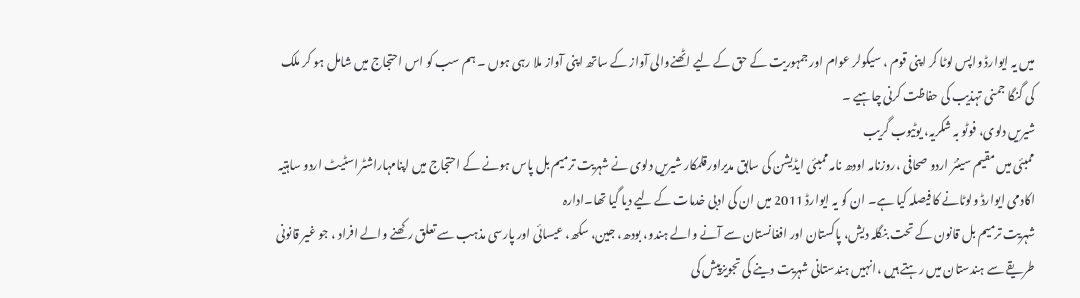میں یہ ایوارڈ واپس لوٹا کر اپنی قوم ، سیکولر عوام اور جمہوریت کے حق کے لیے اٹھنےوالی آواز کے ساتھ اپنی آواز ملا رہی ہوں ۔ ہم سب کو اس احتجاج میں شامل ہو کر ملک کی گنگا جمنی تہذیب کی حفاظت کرنی چاہیے ۔
شیریں دلوی، فوٹو بہ شکریہ، یوٹیوب گریب
ممبئی میں مقیم سینئر اردو صحافی ،روزنامہ اودھ نامہ ممبئی ایڈیشن کی سابق مدیراورقلمکار شیریں دلوی نے شہریت ترمیم بل پاس ہونے کے احتجاج میں اپنامہاراشٹراسٹیٹ اردو ساہتیہ اکادمی ایوارڈ ولوٹانے کا فیصلہ کیا ہے۔ ان کو یہ ایوارڈ 2011 میں ان کی ادبی خدمات کے لیے دیا گیا تھا۔ادارہ
شہریت ترمیم بل قانون کے تحت بنگلہ دیش، پاکستان اور افغانستان سے آنے والے ہندو، بودھ، جین، سکھ، عیسائی اور پارسی مذہب سے تعلق رکھنے والے افراد ، جو غیر قانونی طریقے سے ہندستان میں رہتے ہیں ،انہیں ہندستانی شہریت دینے کی تجویزپیش کی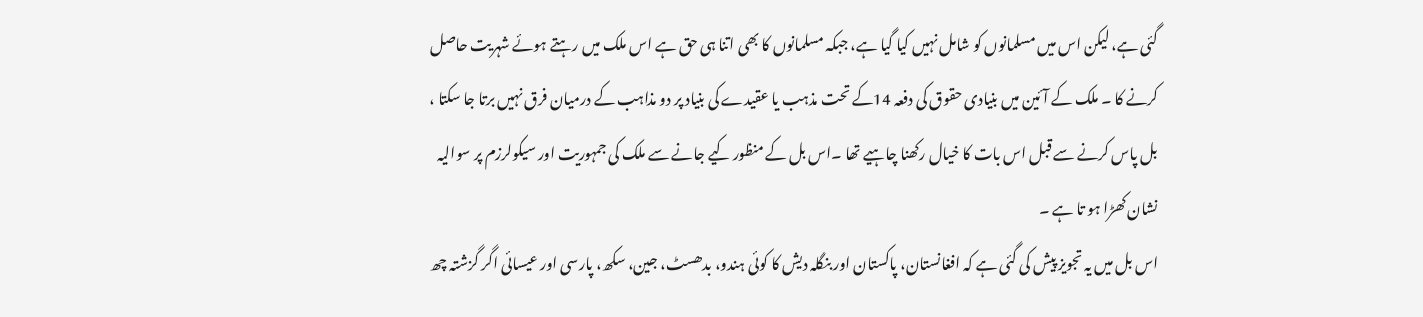گئی ہے، لیکن اس میں مسلمانوں کو شامل نہیں کیا گیا ہے، جبکہ مسلمانوں کا بھی اتنا ہی حق ہے اس ملک میں رہتے ہوئے شہریت حاصل کرنے کا ۔ ملک کے آئین میں بنیادی حقوق کی دفعہ 14کے تحت مذہب یا عقیدے کی بنیاد پر دو مذاہب کے درمیان فرق نہیں برتا جا سکتا ، بل پاس کرنے سے قبل اس بات کا خیال رکھنا چاہیے تھا ۔اس بل کے منظور کیے جانے سے ملک کی جمہوریت اور سیکولرزم پر سوالیہ نشان کھڑا ہو تا ہے ۔
اس بل میں یہ تجویز پیش کی گئی ہے کہ افغانستان، پاکستان اور بنگلہ دیش کا کوئی ہندو، بدھسٹ، جین، سکھ، پارسی اور عیسائی اگر گزشتہ چھ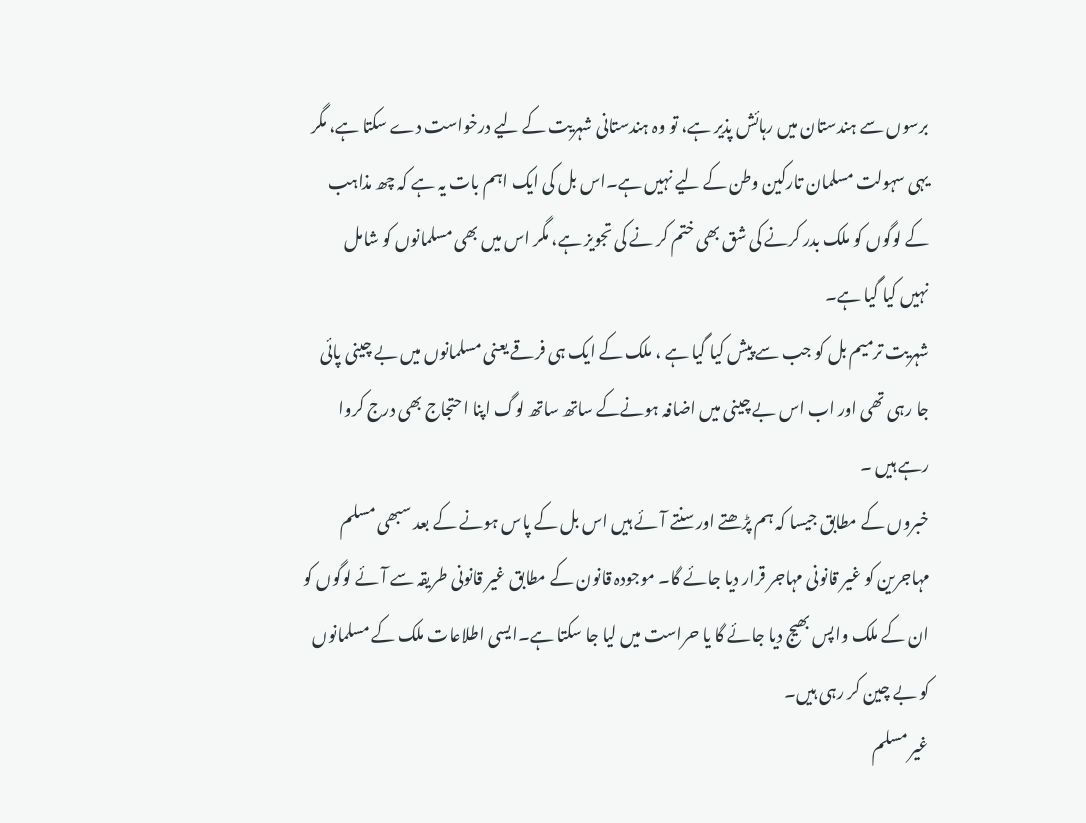برسوں سے ہندستان میں رہائش پذیر ہے، تو وہ ہندستانی شہریت کے لیے درخواست دے سکتا ہے، مگر یہی سہولت مسلمان تارکین وطن کے لیے نہیں ہے۔اس بل کی ایک اہم بات یہ ہے کہ چھ مذاہب کے لوگوں کو ملک بدر کرنے کی شق بھی ختم کر نے کی تجویز ہے، مگر اس میں بھی مسلمانوں کو شامل نہیں کیا گیا ہے۔
شہریت ترمیم بل کو جب سے پیش کیا گیا ہے ، ملک کے ایک ہی فرقے یعنی مسلمانوں میں بے چینی پائی جا رہی تھی اور اب اس بے چینی میں اضافہ ہونےکے ساتھ ساتھ لوگ اپنا احتجاج بھی درج کروا رہے ہیں ۔
خبروں کے مطابق جیسا کہ ہم پڑھتے اورسنتے آئے ہیں اس بل کے پاس ہونے کے بعد سبھی مسلم مہاجرین کو غیر قانونی مہاجر قرار دیا جائے گا۔ موجودہ قانون کے مطابق غیر قانونی طریقہ سے آئے لوگوں کو ان کے ملک واپس بھیج دیا جائے گا یا حراست میں لیا جا سکتا ہے۔ایسی اطلاعات ملک کے مسلمانوں کو بے چین کر رہی ہیں۔
غیر مسلم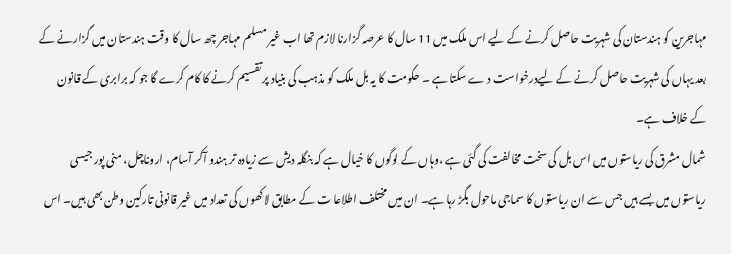مہاجرین کو ہندستان کی شہریت حاصل کرنے کے لیے اس ملک میں 11 سال کا عرصہ گزارنا لازم تھا اب غیر مسلم مہاجر چھ سال کا وقت ہندستان میں گزارنے کے بعد یہاں کی شہریت حاصل کرنے کے لیےدرخواست د ے سکتا ہے ۔ حکومت کا یہ بل ملک کو مذہب کی بنیاد پر تقسیم کرنے کا کام کرے گا جو کہ برابری کے قانون کے خلاف ہے۔
شمال مشرق کی ریاستوں میں اس بل کی سخت مخالفت کی گئی ہے ،وہاں کے لوگوں کا خیال ہے کہ بنگلہ دیش سے زیادہ تر ہندو آکر آسام، اروناچل، منی پور جیسی ریاستوں میں بسے ہیں جس سے ان ریاستوں کا سماجی ماحول بگڑ رہا ہے۔ ان میں مختلف اطلاعا ت کے مطابق لاکھوں کی تعداد میں غیر قانونی تارکین وطن بھی ہیں۔ اس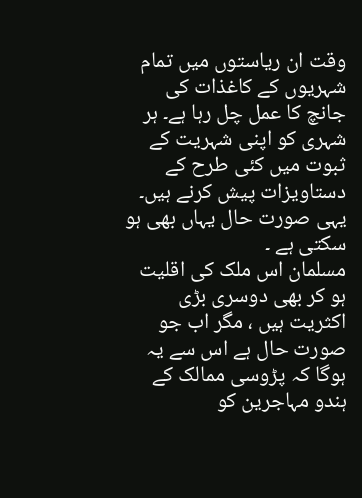وقت ان ریاستوں میں تمام شہریوں کے کاغذات کی جانچ کا عمل چل رہا ہے۔ ہر شہری کو اپنی شہریت کے ثبوت میں کئی طرح کے دستاویزات پیش کرنے ہیں۔ یہی صورت حال یہاں بھی ہو سکتی ہے ۔
مسلمان اس ملک کی اقلیت ہو کر بھی دوسری بڑی اکثریت ہیں ، مگر اب جو صورت حال ہے اس سے یہ ہوگا کہ پڑوسی ممالک کے ہندو مہاجرین کو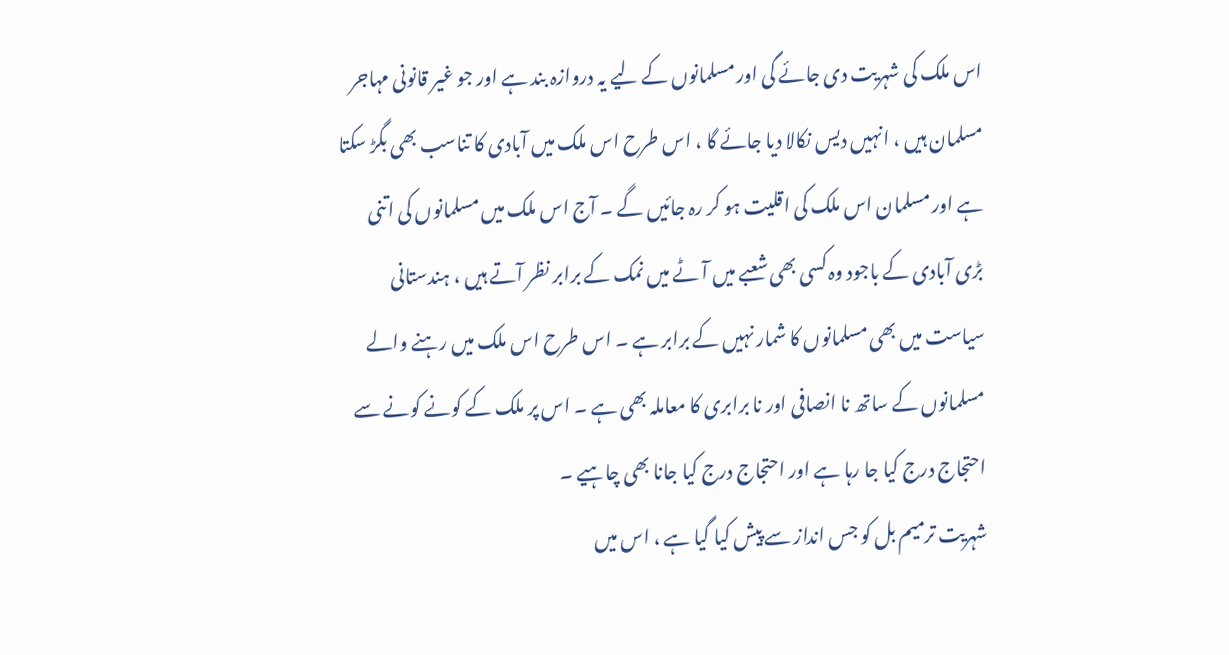اس ملک کی شہریت دی جائے گی اور مسلمانوں کے لیے یہ دروازہ بند ہے اور جو غیر قانونی مہاجر مسلمان ہیں ، انہیں دیس نکالا دیا جائے گا ، اس طرح اس ملک میں آبادی کا تناسب بھی بگڑ سکتا ہے اور مسلمان اس ملک کی اقلیت ہو کر رہ جائیں گے ۔ آج اس ملک میں مسلمانوں کی اتنی بڑی آبادی کے باجود وہ کسی بھی شعبے میں آٹے میں نمک کے برابر نظر آتے ہیں ، ہندستانی سیاست میں بھی مسلمانوں کا شمار نہیں کے برابر ہے ۔ اس طرح اس ملک میں رہنے والے مسلمانوں کے ساتھ نا انصافی اور نا برابری کا معاملہ بھی ہے ۔ اس پر ملک کے کونے کونے سے احتجاج درج کیا جا رہا ہے اور احتجاج درج کیا جانا بھی چاہیے ۔
شہریت ترمیم بل کو جس انداز سے پیش کیا گیا ہے ، اس میں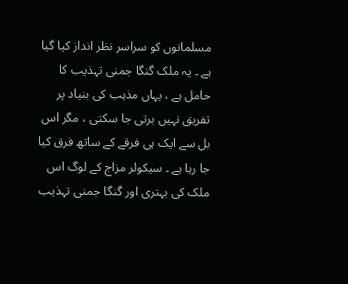مسلمانوں کو سراسر نظر انداز کیا گیا ہے ۔ یہ ملک گنگا جمنی تہذیب کا حامل ہے ، یہاں مذہب کی بنیاد پر تفریق نہیں برتی جا سکتی ، مگر اس بل سے ایک ہی فرقے کے ساتھ فرق کیا جا رہا ہے ۔ سیکولر مزاج کے لوگ اس ملک کی بہتری اور گنگا جمنی تہذیب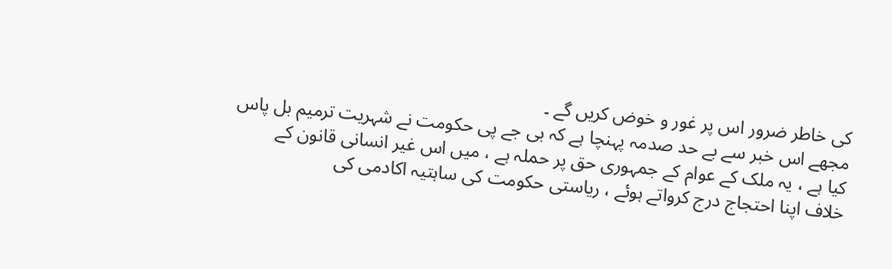کی خاطر ضرور اس پر غور و خوض کریں گے ۔
مجھے اس خبر سے بے حد صدمہ پہنچا ہے کہ بی جے پی حکومت نے شہریت ترمیم بل پاس کیا ہے ، یہ ملک کے عوام کے جمہوری حق پر حملہ ہے ، میں اس غیر انسانی قانون کے خلاف اپنا احتجاج درج کرواتے ہوئے ، ریاستی حکومت کی ساہتیہ اکادمی کی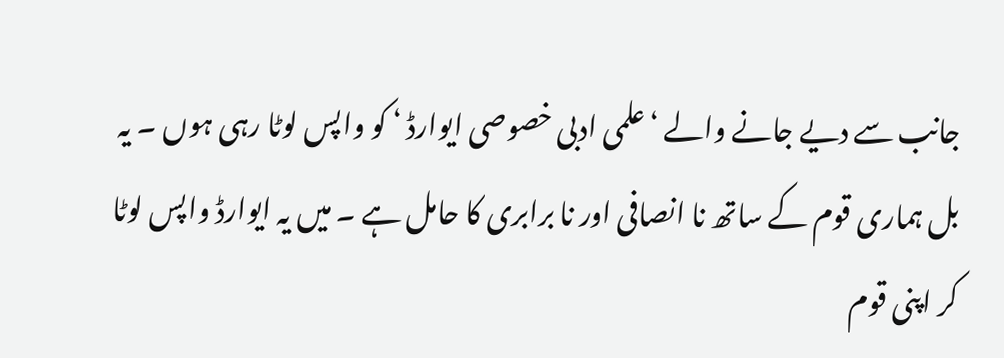جانب سے دیے جانے والے ‘علمی ادبی خصوصی ایوارڈ ‘ کو واپس لوٹا رہی ہوں ۔ یہ بل ہماری قوم کے ساتھ نا انصافی اور نا برابری کا حامل ہے ۔ میں یہ ایوارڈ واپس لوٹا کر اپنی قوم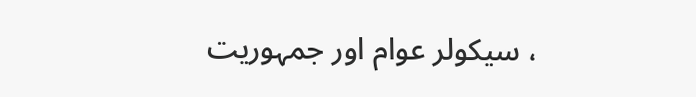، سیکولر عوام اور جمہوریت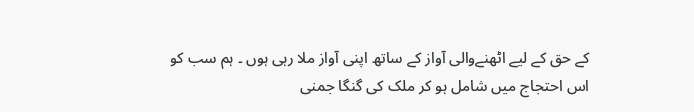کے حق کے لیے اٹھنےوالی آواز کے ساتھ اپنی آواز ملا رہی ہوں ۔ ہم سب کو اس احتجاج میں شامل ہو کر ملک کی گنگا جمنی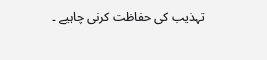تہذیب کی حفاظت کرنی چاہیے ۔